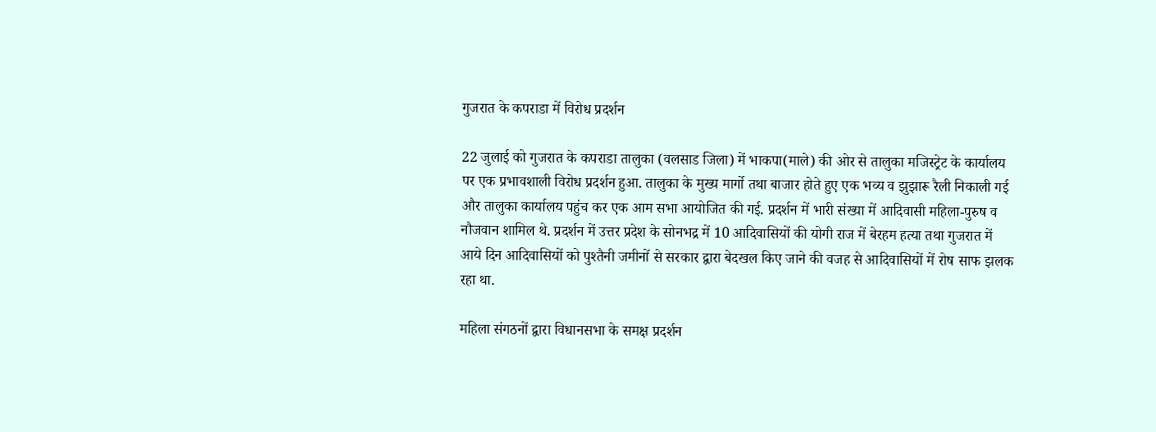गुजरात के कपराडा में विरोध प्रदर्शन

22 जुलाई को गुजरात के कपराडा तालुका (वलसाड जिला) में भाकपा(माले) की ओर से तालुका मजिस्ट्रेट के कार्यालय पर एक प्रभावशाली विरोध प्रदर्शन हुआ. तालुका के मुख्य मार्गो तथा बाजार होते हुए एक भव्य व झुझारू रैली निकाली गई और तालुका कार्यालय पहुंच कर एक आम सभा आयोजित की गई. प्रदर्शन में भारी संख्या में आदिवासी महिला-पुरुष व नौजवान शामिल थे. प्रदर्शन में उत्तर प्रदेश के सोनभद्र में 10 आदिवासियों की योगी राज में बेरहम हत्या तथा गुजरात में आये दिन आदिवासियों को पुश्तैनी जमीनों से सरकार द्वारा बेदखल किए जाने की वजह से आदिवासियों में रोष साफ झलक रहा था.

महिला संगठनों द्वारा विधानसभा के समक्ष प्रदर्शन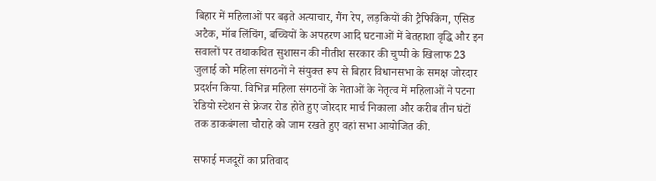बिहार में महिलाओं पर बढ़ते अत्याचार, गैंग रेप, लड़कियों की ट्रैफिकिंग, एसिड अटैक, मॉब लिंचिंग, बच्चियों के अपहरण आदि घटनाओं में बेतहाशा वृद्धि और इन सवालों पर तथाकथित सुशासन की नीतीश सरकार की चुप्पी के खिलाफ 23 जुलाई को महिला संगठनों ने संयुक्त रूप से बिहार विधानसभा के समक्ष जोरदार प्रदर्शन किया. विभिन्न महिला संगठनों के नेताओं के नेतृत्व में महिलाओं ने पटना रेडियो स्टेशन से फ्रेजर रोड होते हुए जोरदार मार्च निकाला और करीब तीन घंटों तक डाकबंगला चौराहे को जाम रखते हुए वहां सभा आयोजित की.

सफाई मजदूरों का प्रतिवाद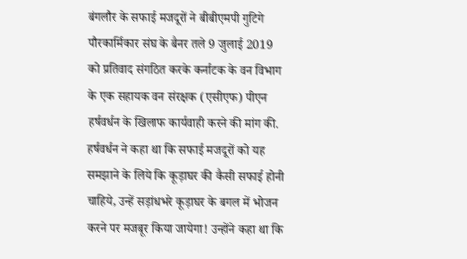बंगलौर के सफाई मजदूरों ने बीबीएमपी गुटिगे पौरकार्मिकार संघ के बैनर तले 9 जुलाई 2019 को प्रतिवाद संगठित करके कर्नाटक के वन विभाग के एक सहायक वन संरक्षक (एसीएफ) पीएन हर्षवर्धन के खिलाफ कार्यवाही करने की मांग की. हर्षवर्धन ने कहा था कि सफाई मजदूरों को यह समझाने के लिये कि कूड़ाघर की कैसी सफाई होनी चाहिये, उन्हें सड़ांधभरे कूड़ाघर के बगल में भोजन करने पर मजबूर किया जायेगा! उन्होंने कहा था कि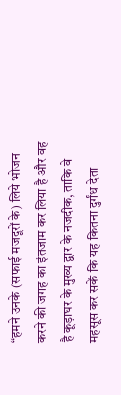“हमने उनके (सफाई मजदूरों के) लिये भोजन करने की जगह का इंतजाम कर लिया है और वह है कूड़ाघर के मुख्य द्वार के नजदीक, ताकि वे महसूस कर सकें कि यह कितना दुर्गंध देता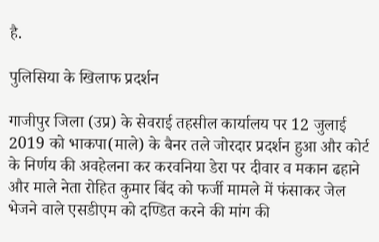है.

पुलिसिया के खिलाफ प्रदर्शन

गाजीपुर जिला (उप्र) के सेवराई तहसील कार्यालय पर 12 जुलाई 2019 को भाकपा(माले) के बैनर तले जोरदार प्रदर्शन हुआ और कोर्ट के निर्णय की अवहेलना कर करवनिया डेरा पर दीवार व मकान ढहाने और माले नेता रोहित कुमार बिंद को फर्जी मामले में फंसाकर जेल भेजने वाले एसडीएम को दण्डित करने की मांग की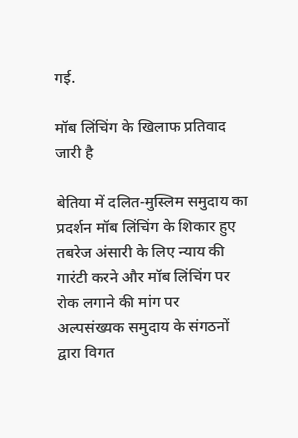गई.

मॉब लिंचिंग के खिलाफ प्रतिवाद जारी है

बेतिया में दलित-मुस्लिम समुदाय का प्रदर्शन मॉब लिंचिंग के शिकार हुए तबरेज अंसारी के लिए न्याय की गारंटी करने और मॉब लिंचिंग पर रोक लगाने की मांग पर अल्पसंख्यक समुदाय के संगठनों द्वारा विगत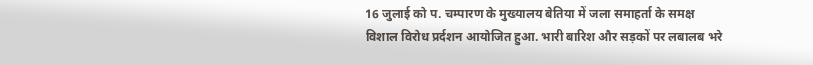16 जुलाई को प. चम्पारण के मुख्यालय बेतिया में जला समाहर्ता के समक्ष विशाल विरोध प्रर्दशन आयोजित हुआ. भारी बारिश और सड़कों पर लबालब भरे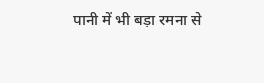पानी में भी बड़ा रमना से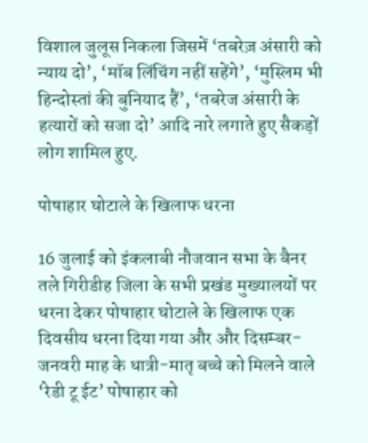विशाल जुलूस निकला जिसमें ‘तबरेज़ अंसारी को न्याय दो’, ‘मॉब लिंचिंग नहीं सहेंगे’, ‘मुस्लिम भी हिन्दोस्तां की बुनियाद हैं’, ‘तबरेज अंसारी के हत्यारों को सजा दो’ आदि नारे लगाते हुए सैकड़ों लोग शामिल हुए.

पोषाहार घोटाले के खिलाफ धरना

16 जुलाई को इंकलाबी नौजवान सभा के बैनर तले गिरीडीह जिला के सभी प्रखंड मुख्यालयों पर धरना देकर पोषाहार घोटाले के खिलाफ एक दिवसीय धरना दिया गया और और दिसम्बर-जनवरी माह के धात्री-मातृ बच्चे को मिलने वाले ‘रेडी टू ईट’ पोषाहार को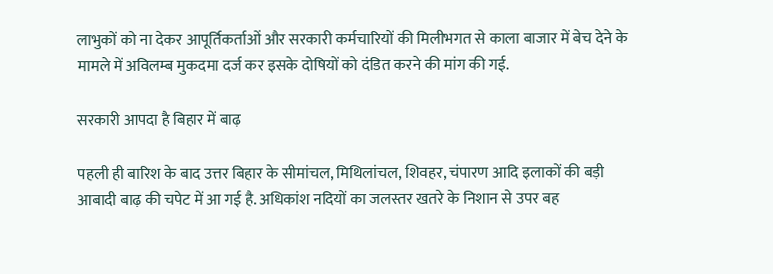लाभुकों को ना देकर आपूर्तिकर्ताओं और सरकारी कर्मचारियों की मिलीभगत से काला बाजार में बेच देने के मामले में अविलम्ब मुकदमा दर्ज कर इसके दोषियों को दंडित करने की मांग की गई.

सरकारी आपदा है बिहार में बाढ़

पहली ही बारिश के बाद उत्तर बिहार के सीमांचल, मिथिलांचल, शिवहर, चंपारण आदि इलाकों की बड़ी आबादी बाढ़ की चपेट में आ गई है. अधिकांश नदियों का जलस्तर खतरे के निशान से उपर बह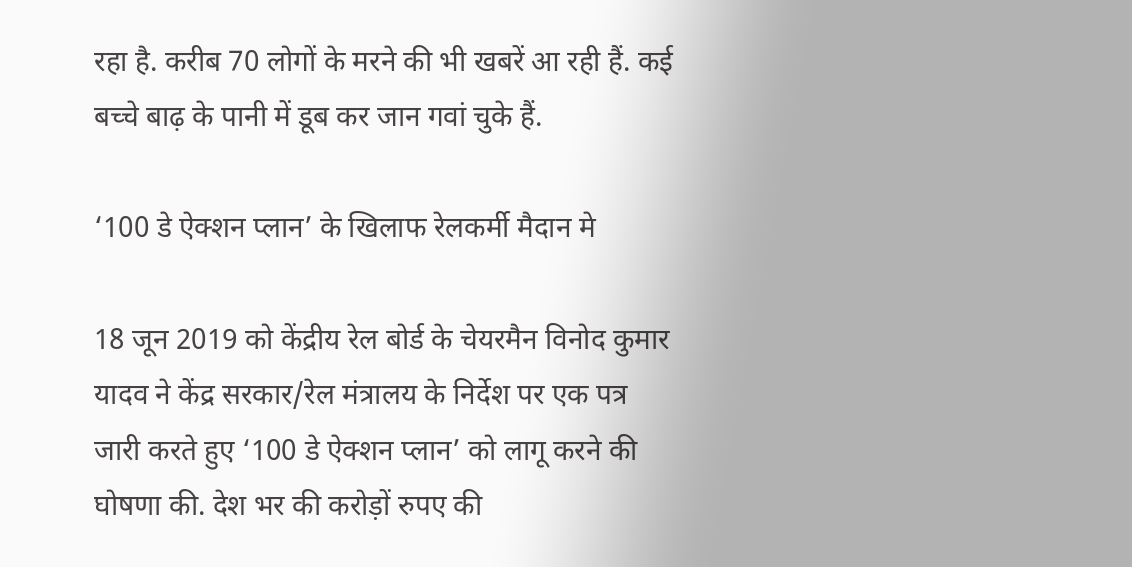रहा है. करीब 70 लोगों के मरने की भी खबरें आ रही हैं. कई बच्चे बाढ़ के पानी में डूब कर जान गवां चुके हैं.

‘100 डे ऐक्शन प्लान’ के खिलाफ रेलकर्मी मैदान मे

18 जून 2019 को केंद्रीय रेल बोर्ड के चेयरमैन विनोद कुमार यादव ने केंद्र सरकार/रेल मंत्रालय के निर्देश पर एक पत्र जारी करते हुए ‘100 डे ऐक्शन प्लान’ को लागू करने की घोषणा की. देश भर की करोड़ों रुपए की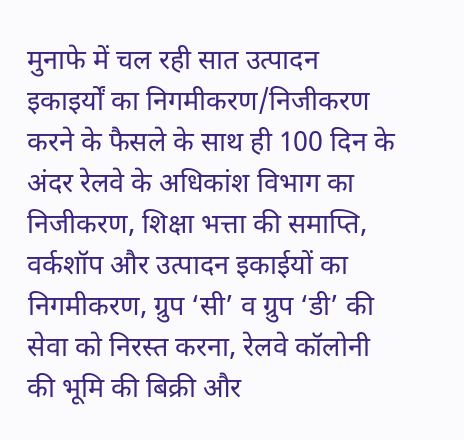मुनाफे में चल रही सात उत्पादन इकाइर्यों का निगमीकरण/निजीकरण करने के फैसले के साथ ही 100 दिन के अंदर रेलवे के अधिकांश विभाग का निजीकरण, शिक्षा भत्ता की समाप्ति, वर्कशॉप और उत्पादन इकाईयों का निगमीकरण, ग्रुप ‘सी’ व ग्रुप ‘डी’ की सेवा को निरस्त करना, रेलवे कॉलोनी की भूमि की बिक्री और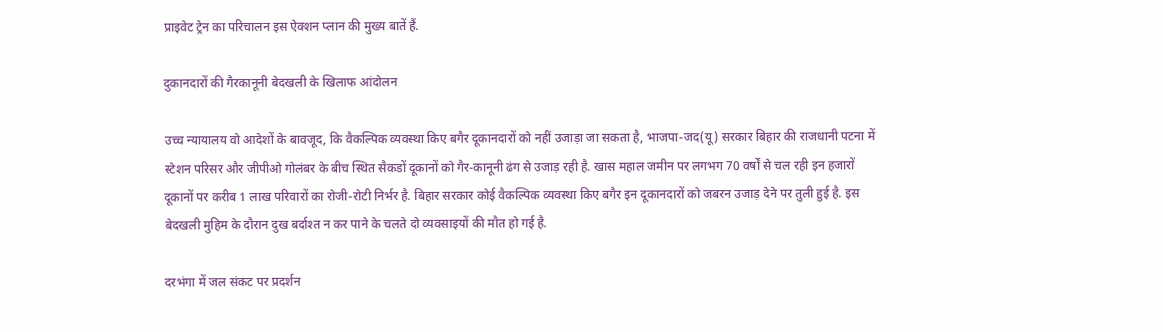प्राइवेट ट्रेन का परिचालन इस ऐक्शन प्लान की मुख्य बातें हैं.

दुकानदारों की गैरकानूनी बेदखली के खिलाफ आंदोलन

उच्च न्यायालय वो आदेशों के बावजूद, कि वैकल्पिक व्यवस्था किए बगैर दूकानदारों को नहीं उजाड़ा जा सकता है, भाजपा-जद(यू) सरकार बिहार की राजधानी पटना में स्टेशन परिसर और जीपीओ गोलंबर के बीच स्थित सैकडों दूकानों को गैर-कानूनी ढंग से उजाड़ रही है. खास महाल जमीन पर लगभग 70 वर्षों से चल रही इन हजारों दूकानों पर करीब 1 लाख परिवारों का रोजी-रोटी निर्भर है. बिहार सरकार कोई वैकल्पिक व्यवस्था किए बगैर इन दूकानदारों को जबरन उजाड़ देने पर तुली हुई है. इस बेदखली मुहिम के दौरान दुख बर्दाश्त न कर पाने के चलते दो व्यवसाइयों की मौत हो गई है.

दरभंगा में जल संकट पर प्रदर्शन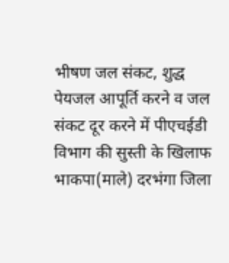भीषण जल संकट, शुद्ध पेयजल आपूर्ति करने व जल संकट दूर करने में पीएचईडी विभाग की सुस्ती के खिलाफ भाकपा(माले) दरभंगा जिला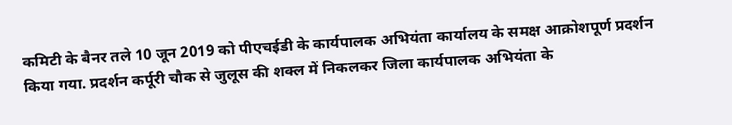कमिटी के बैनर तले 10 जून 2019 को पीएचईडी के कार्यपालक अभियंता कार्यालय के समक्ष आक्रोशपूर्ण प्रदर्शन किया गया. प्रदर्शन कर्पूरी चौक से जुलूस की शक्ल में निकलकर जिला कार्यपालक अभियंता के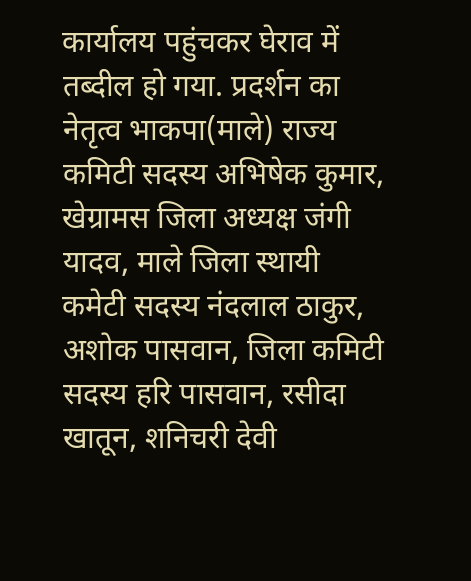कार्यालय पहुंचकर घेराव में तब्दील हो गया. प्रदर्शन का नेतृत्व भाकपा(माले) राज्य कमिटी सदस्य अभिषेक कुमार, खेग्रामस जिला अध्यक्ष जंगी यादव, माले जिला स्थायी कमेटी सदस्य नंदलाल ठाकुर, अशोक पासवान, जिला कमिटी सदस्य हरि पासवान, रसीदा खातून, शनिचरी देवी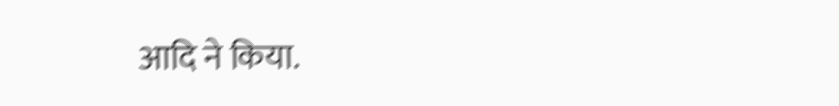आदि ने किया.